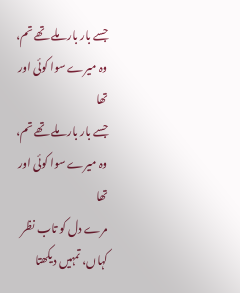جسے بار بار ملے تھے تم، وہ میرے سوا کوئی اور تھا
جسے بار بار ملے تھے تم، وہ میرے سوا کوئی اور تھا
مرے دل کو تاب نظر کہاں، تمہیں دیکھتا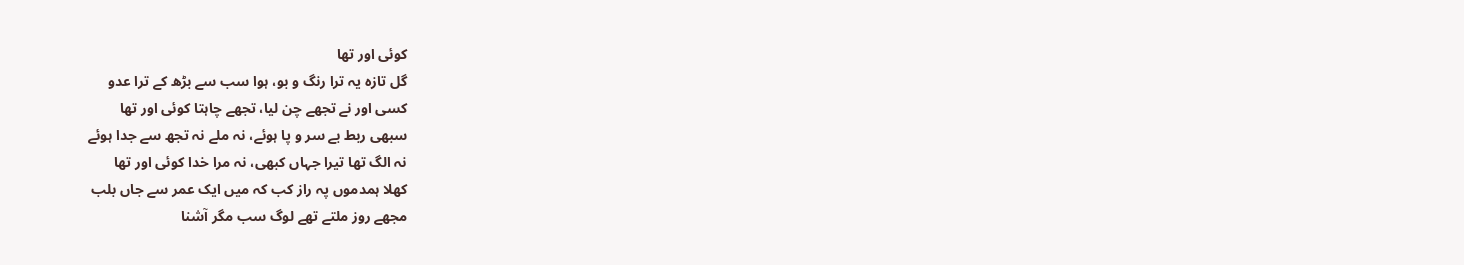کوئی اور تھا
گل تازہ یہ ترا رنگ و بو، ہوا سب سے بڑھ کے ترا عدو
کسی اور نے تجھے چن لیا، تجھے چاہتا کوئی اور تھا
سبھی ربط بے سر و پا ہوئے، نہ ملے نہ تجھ سے جدا ہوئے
نہ الگ تھا تیرا جہاں کبھی، نہ مرا خدا کوئی اور تھا
کھلا ہمدموں پہ راز کب کہ میں ایک عمر سے جاں بلب
مجھے روز ملتے تھے لوگ سب مگر آشنا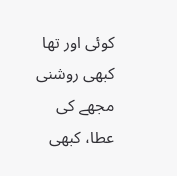کوئی اور تھا
کبھی روشنی مجھے کی عطا، کبھی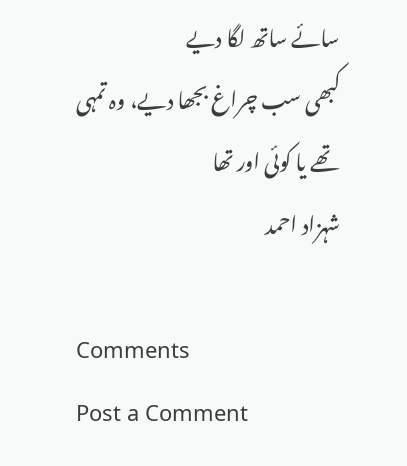سائے ساتھ لگا دیے
کبھی سب چراغ بجھا دیے، وہ تمہی تھے یا کوئی اور تھا
شہزاد احمد

Comments
Post a Comment